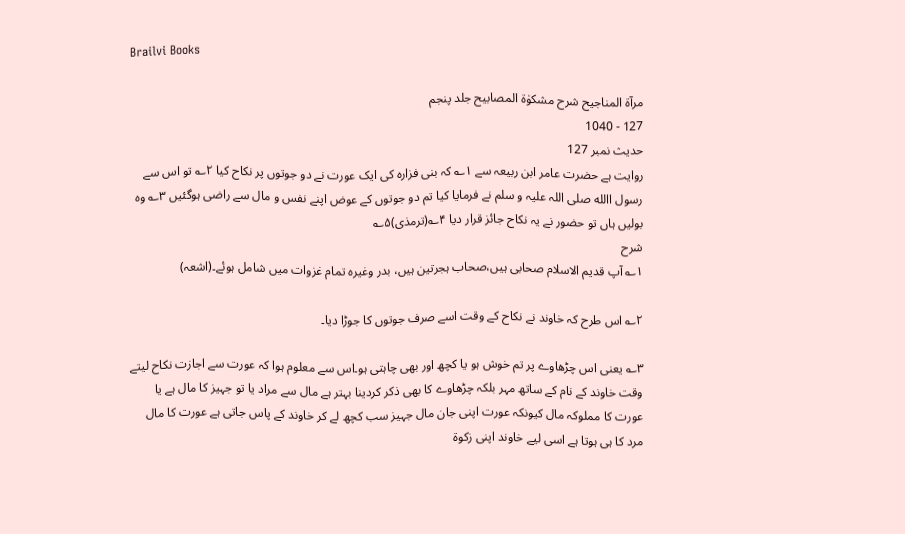Brailvi Books

مرآۃ المناجیح شرح مشکوٰۃ المصابیح جلد پنجم
127 - 1040
حدیث نمبر 127
روایت ہے حضرت عامر ابن ربیعہ سے ۱؎ کہ بنی فزارہ کی ایک عورت نے دو جوتوں پر نکاح کیا ۲؎ تو اس سے رسول االله صلی اللہ علیہ و سلم نے فرمایا کیا تم دو جوتوں کے عوض اپنے نفس و مال سے راضی ہوگئیں ۳؎ وہ بولیں ہاں تو حضور نے یہ نکاح جائز قرار دیا ۴؎(ترمذی)۵؎
شرح
۱؎ آپ قدیم الاسلام صحابی ہیں،صحاب ہجرتین ہیں، بدر وغیرہ تمام غزوات میں شامل ہوئے۔(اشعہ)

۲؎ اس طرح کہ خاوند نے نکاح کے وقت اسے صرف جوتوں کا جوڑا دیا۔

۳؎ یعنی اس چڑھاوے پر تم خوش ہو یا کچھ اور بھی چاہتی ہو۔اس سے معلوم ہوا کہ عورت سے اجازت نکاح لیتے وقت خاوند کے نام کے ساتھ مہر بلکہ چڑھاوے کا بھی ذکر کردینا بہتر ہے مال سے مراد یا تو جہیز کا مال ہے یا عورت کا مملوکہ مال کیونکہ عورت اپنی جان مال جہیز سب کچھ لے کر خاوند کے پاس جاتی ہے عورت کا مال مرد کا ہی ہوتا ہے اسی لیے خاوند اپنی زکوۃ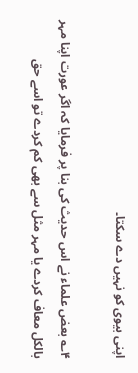اپنی بیوی کو نہیں دے سکتا۔

۴؎ بعض علماء نے اس حدیث کی بنا پر فرمایا کہ اگر عورت اپنا مہر بالکل معاف کردے یا مہر مثل سے بھی کم کردے تو اسے حق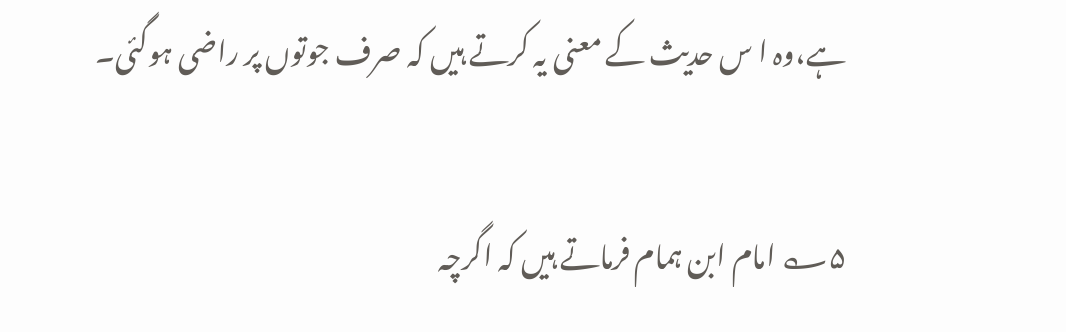ہے،وہ ا س حدیث کے معنی یہ کرتے ہیں کہ صرف جوتوں پر راضی ہوگئی۔

۵؎ امام ابن ہمام فرماتے ہیں کہ اگرچہ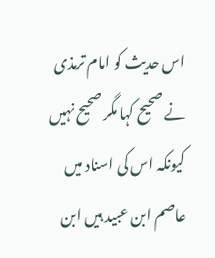اس حدیث کو امام ترمذی نے صحیح کہا مگر صحیح نہیں کیونکہ اس کی اسناد میں عاصم ابن عبید ہیں ابن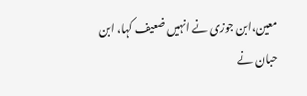معین،ابن جوزی نے انہیں ضعیف کہا، ابن حبان نے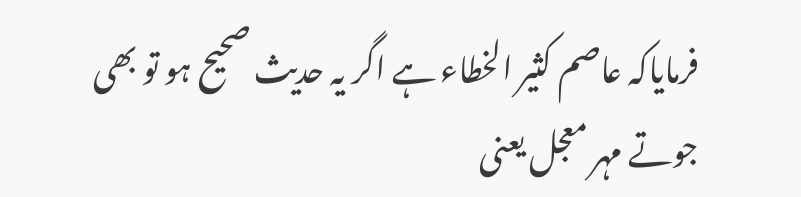فرمایاکہ عاصم کثیر الخطاء ہے اگر یہ حدیث صحیح ہو تو بھی جوتے مہر معجل یعنی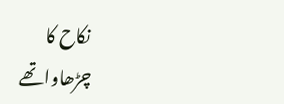نکاح کا چڑھاواتھے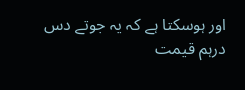اور ہوسکتا ہے کہ یہ جوتے دس درہم قیمت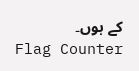کے ہوں۔
Flag Counter